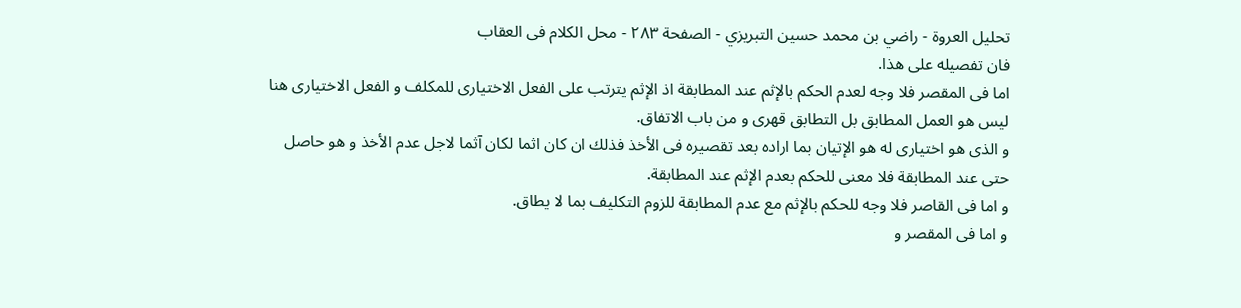تحليل العروة - راضي بن محمد حسين التبريزي - الصفحة ٢٨٣ - محل الكلام فى العقاب
فان تفصيله على هذا.
اما فى المقصر فلا وجه لعدم الحكم بالإثم عند المطابقة اذ الإثم يترتب على الفعل الاختيارى للمكلف و الفعل الاختيارى هنا ليس هو العمل المطابق بل التطابق قهرى و من باب الاتفاق.
و الذى هو اختيارى له هو الإتيان بما اراده بعد تقصيره فى الأخذ فذلك ان كان اثما لكان آثما لاجل عدم الأخذ و هو حاصل حتى عند المطابقة فلا معنى للحكم بعدم الإثم عند المطابقة.
و اما فى القاصر فلا وجه للحكم بالإثم مع عدم المطابقة للزوم التكليف بما لا يطاق.
و اما فى المقصر و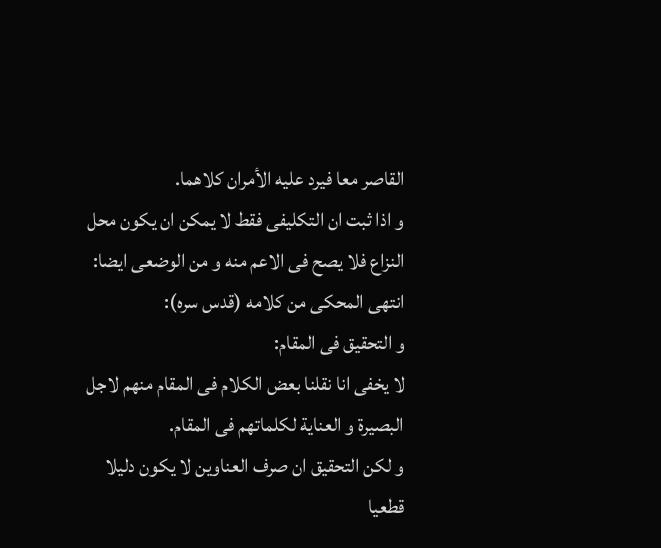القاصر معا فيرد عليه الأمران كلاهما.
و اذا ثبت ان التكليفى فقط لا يمكن ان يكون محل النزاع فلا يصح فى الاعم منه و من الوضعى ايضا: انتهى المحكى من كلامه (قدس سره):
و التحقيق فى المقام:
لا يخفى انا نقلنا بعض الكلام فى المقام منهم لاجل البصيرة و العناية لكلماتهم فى المقام.
و لكن التحقيق ان صرف العناوين لا يكون دليلا قطعيا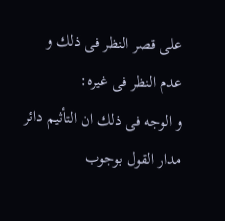على قصر النظر فى ذلك و عدم النظر فى غيره:
و الوجه فى ذلك ان التأثيم دائر مدار القول بوجوب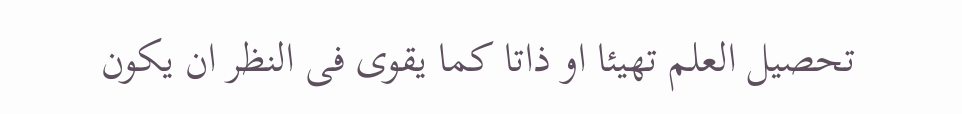تحصيل العلم تهيئا او ذاتا كما يقوى فى النظر ان يكون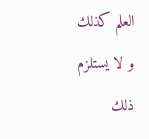العلم كذلك و لا يستلزم ذلك